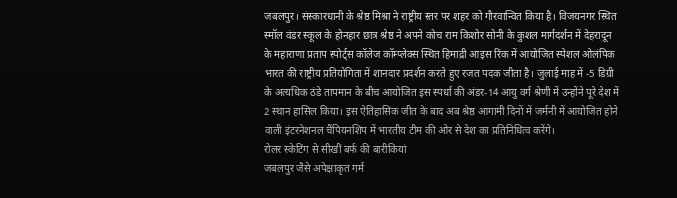जबलपुर। संस्कारधानी के श्रेष्ठ मिश्रा ने राष्ट्रीय स्तर पर शहर को गौरवान्वित किया है। विजयनगर स्थित स्मॉल वंडर स्कूल के होनहार छात्र श्रेष्ठ ने अपने कोच राम किशोर सोनी के कुशल मार्गदर्शन में देहरादून के महाराणा प्रताप स्पोर्ट्स कॉलेज कॉम्प्लेक्स स्थित हिमाद्री आइस रिंक में आयोजित स्पेशल ओलंपिक भारत की राष्ट्रीय प्रतियोगिता में शानदार प्रदर्शन करते हुए रजत पदक जीता है। जुलाई माह में -5 डिग्री के अत्यधिक ठंडे तापमान के बीच आयोजित इस स्पर्धा की अंडर-14 आयु वर्ग श्रेणी में उन्होंने पूरे देश में 2 स्थान हासिल किया। इस ऐतिहासिक जीत के बाद अब श्रेष्ठ आगामी दिनों में जर्मनी में आयोजित होने वाली इंटरनेशनल चैंपियनशिप में भारतीय टीम की ओर से देश का प्रतिनिधित्व करेंगे।
रोलर स्केटिंग से सीखीं बर्फ की बारीकियां
जबलपुर जैसे अपेक्षाकृत गर्म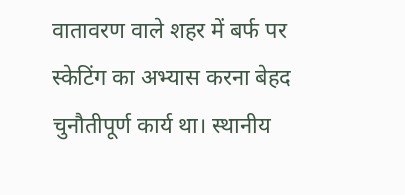वातावरण वाले शहर में बर्फ पर स्केटिंग का अभ्यास करना बेहद चुनौतीपूर्ण कार्य था। स्थानीय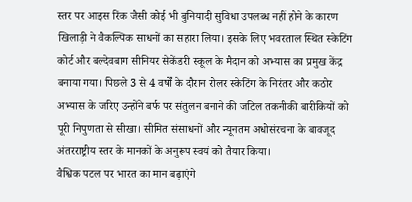स्तर पर आइस रिंक जैसी कोई भी बुनियादी सुविधा उपलब्ध नहीं होने के कारण खिलाड़ी ने वैकल्पिक साधनों का सहारा लिया। इसके लिए भवरताल स्थित स्केटिंग कोर्ट और बल्देवबाग सीनियर सेकेंडरी स्कूल के मैदान को अभ्यास का प्रमुख केंद्र बनाया गया। पिछले 3 से 4 वर्षों के दौरान रोलर स्केटिंग के निरंतर और कठोर अभ्यास के जरिए उन्होंने बर्फ पर संतुलन बनाने की जटिल तकनीकी बारीकियों को पूरी निपुणता से सीखा। सीमित संसाधनों और न्यूनतम अधोसंरचना के बावजूद अंतरराष्ट्रीय स्तर के मानकों के अनुरूप स्वयं को तैयार किया।
वैश्विक पटल पर भारत का मान बढ़ाएंगे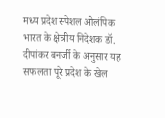मध्य प्रदेश स्पेशल ओलंपिक भारत के क्षेत्रीय निदेशक डॉ. दीपांकर बनर्जी के अनुसार यह सफलता पूरे प्रदेश के खेल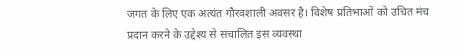जगत के लिए एक अत्यंत गौरवशाली अवसर है। विशेष प्रतिभाओं को उचित मंच प्रदान करने के उद्देश्य से संचालित इस व्यवस्था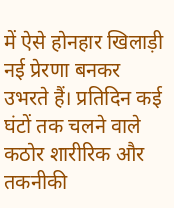में ऐसे होनहार खिलाड़ी नई प्रेरणा बनकर उभरते हैं। प्रतिदिन कई घंटों तक चलने वाले कठोर शारीरिक और तकनीकी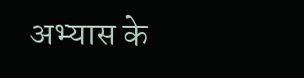अभ्यास के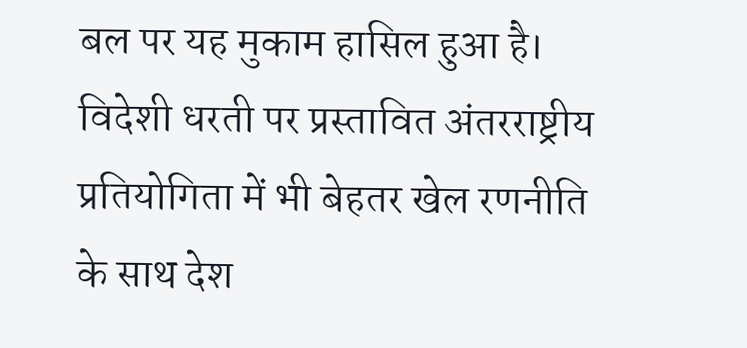बल पर यह मुकाम हासिल हुआ है। विदेशी धरती पर प्रस्तावित अंतरराष्ट्रीय प्रतियोगिता में भी बेहतर खेल रणनीति के साथ देश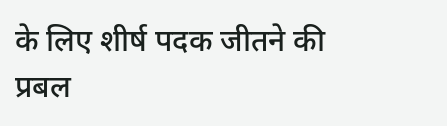के लिए शीर्ष पदक जीतने की प्रबल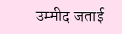उम्मीद जताई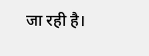जा रही है।